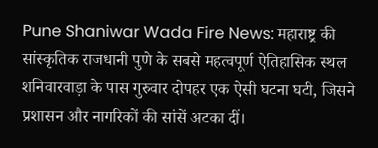Pune Shaniwar Wada Fire News: महाराष्ट्र की सांस्कृतिक राजधानी पुणे के सबसे महत्वपूर्ण ऐतिहासिक स्थल शनिवारवाड़ा के पास गुरुवार दोपहर एक ऐसी घटना घटी, जिसने प्रशासन और नागरिकों की सांसें अटका दीं।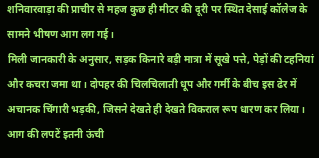शनिवारवाड़ा की प्राचीर से महज कुछ ही मीटर की दूरी पर स्थित देसाई कॉलेज के सामने भीषण आग लग गई।
मिली जानकारी के अनुसार, सड़क किनारे बड़ी मात्रा में सूखे पत्ते, पेड़ों की टहनियां और कचरा जमा था। दोपहर की चिलचिलाती धूप और गर्मी के बीच इस ढेर में अचानक चिंगारी भड़की, जिसने देखते ही देखते विकराल रूप धारण कर लिया। आग की लपटें इतनी ऊंची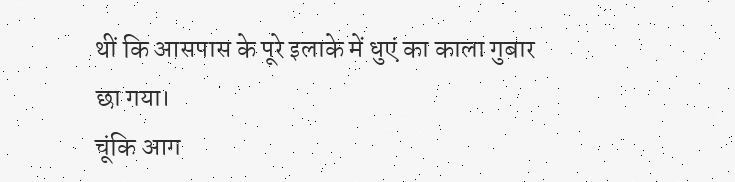थीं कि आसपास के पूरे इलाके में धुएं का काला गुबार छा गया।
चूंकि आग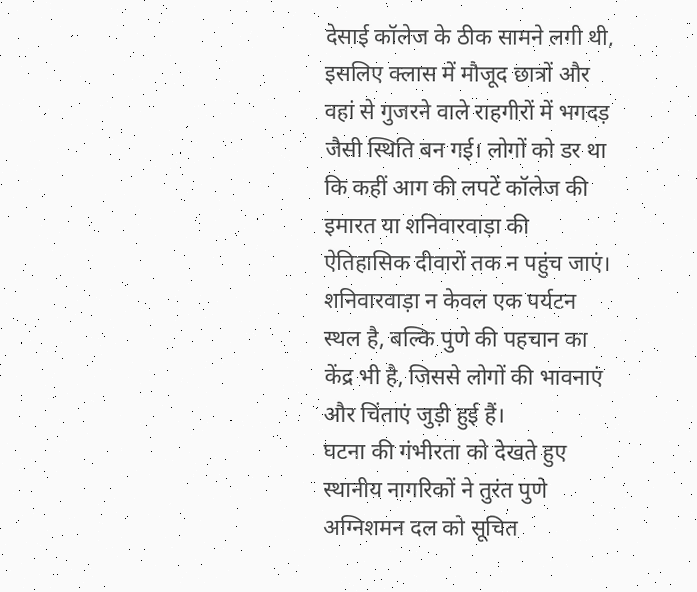देसाई कॉलेज के ठीक सामने लगी थी, इसलिए क्लास में मौजूद छात्रों और वहां से गुजरने वाले राहगीरों में भगदड़ जैसी स्थिति बन गई। लोगों को डर था कि कहीं आग की लपटें कॉलेज की इमारत या शनिवारवाड़ा की ऐतिहासिक दीवारों तक न पहुंच जाएं। शनिवारवाड़ा न केवल एक पर्यटन स्थल है, बल्कि पुणे की पहचान का केंद्र भी है, जिससे लोगों की भावनाएं और चिंताएं जुड़ी हुई हैं।
घटना की गंभीरता को देखते हुए स्थानीय नागरिकों ने तुरंत पुणे अग्निशमन दल को सूचित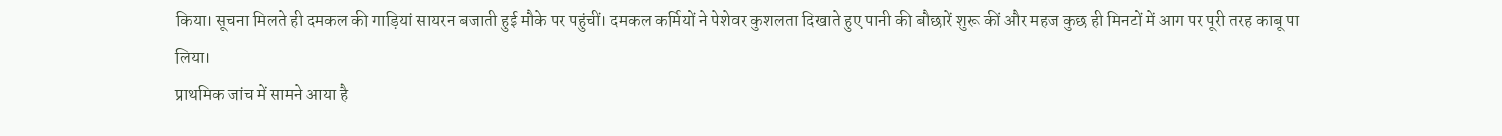किया। सूचना मिलते ही दमकल की गाड़ियां सायरन बजाती हुई मौके पर पहुंचीं। दमकल कर्मियों ने पेशेवर कुशलता दिखाते हुए पानी की बौछारें शुरू कीं और महज कुछ ही मिनटों में आग पर पूरी तरह काबू पा लिया।
प्राथमिक जांच में सामने आया है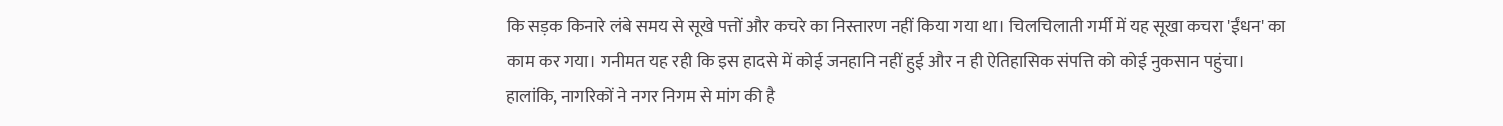कि सड़क किनारे लंबे समय से सूखे पत्तों और कचरे का निस्तारण नहीं किया गया था। चिलचिलाती गर्मी में यह सूखा कचरा 'ईंधन' का काम कर गया। गनीमत यह रही कि इस हादसे में कोई जनहानि नहीं हुई और न ही ऐतिहासिक संपत्ति को कोई नुकसान पहुंचा। हालांकि, नागरिकों ने नगर निगम से मांग की है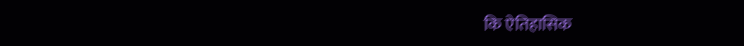कि ऐतिहासिक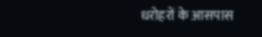धरोहरों के आसपास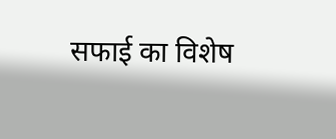सफाई का विशेष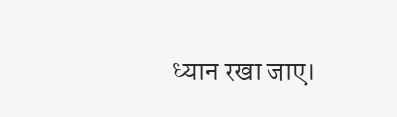ध्यान रखा जाए।